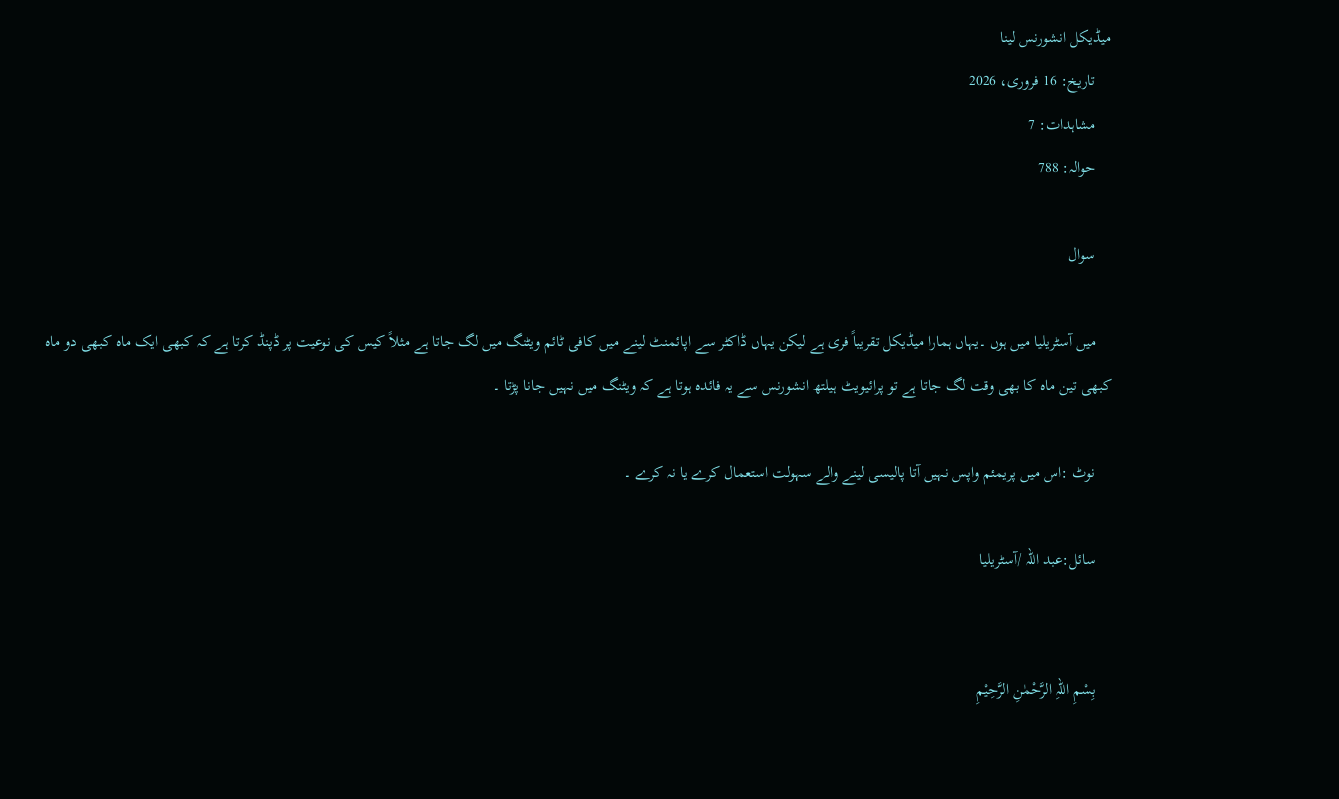میڈیکل انشورنس لینا
    تاریخ: 16 فروری، 2026
    مشاہدات: 7
    حوالہ: 788

    سوال

    میں آسٹریلیا میں ہوں ۔یہاں ہمارا میڈیکل تقریباً فری ہے لیکن یہاں ڈاکٹر سے اپائمنٹ لینے میں کافی ٹائم ویٹنگ میں لگ جاتا ہے مثلاً کیس کی نوعیت پر ڈپنڈ کرتا ہے کہ کبھی ایک ماہ کبھی دو ماہ کبھی تین ماہ کا بھی وقت لگ جاتا ہے تو پرائیویٹ ہیلتھ انشورنس سے یہ فائدہ ہوتا ہے کہ ویٹنگ میں نہیں جانا پڑتا ۔

    نوٹ :اس میں پریمئم واپس نہیں آتا پالیسی لینے والے سہولت استعمال کرے یا نہ کرے ۔

    سائل:عبد اللہ /آسٹریلیا


    بِسْمِ اللہِ الرَّحْمٰنِ الرَّحِيْمِ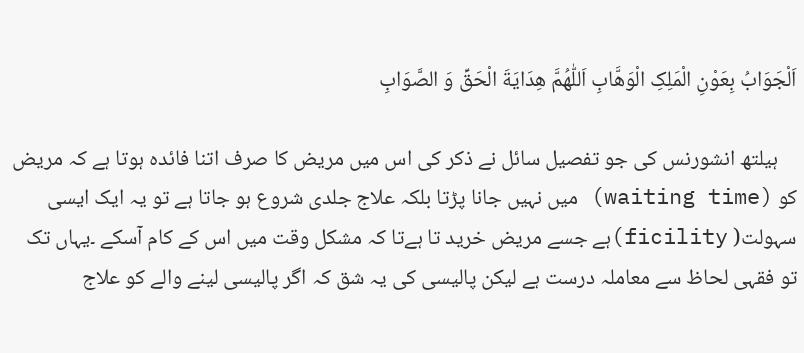اَلْجَوَابُ بِعَوْنِ الْمَلِکِ الْوَھَّابِ اَللّٰھُمَّ ھِدَايَةَ الْحَقِّ وَ الصَّوَابِ

    ہیلتھ انشورنس کی جو تفصیل سائل نے ذکر کی اس میں مریض کا صرف اتنا فائدہ ہوتا ہے کہ مریض کو (waiting time) میں نہیں جانا پڑتا بلکہ علاج جلدی شروع ہو جاتا ہے تو یہ ایک ایسی سہولت( ficility)ہے جسے مریض خرید تا ہےتا کہ مشکل وقت میں اس کے کام آسکے ۔یہاں تک تو فقہی لحاظ سے معاملہ درست ہے لیکن پالیسی کی یہ شق کہ اگر پالیسی لینے والے کو علاج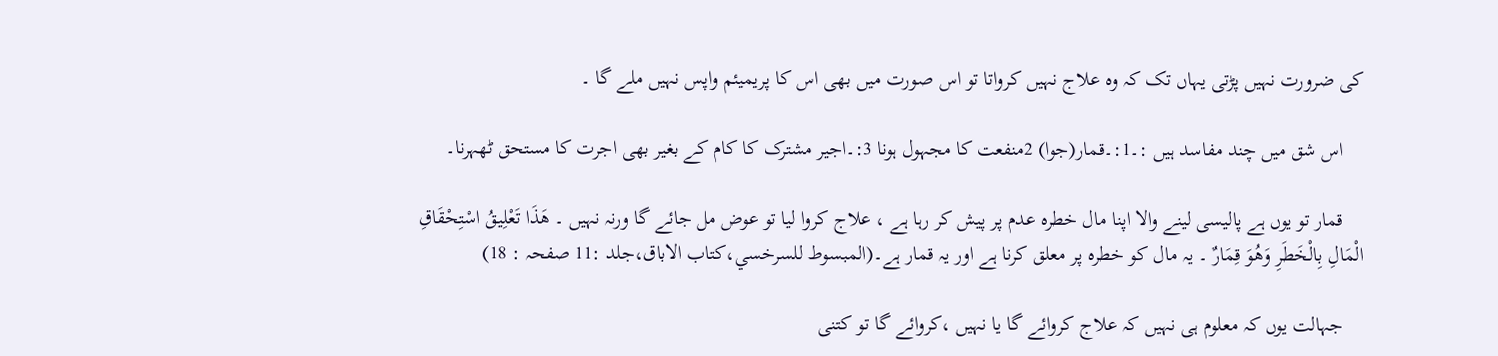کی ضرورت نہیں پڑتی یہاں تک کہ وہ علاج نہیں کرواتا تو اس صورت میں بھی اس کا پریمیئم واپس نہیں ملے گا ۔

    اس شق میں چند مفاسد ہیں :۔1:۔قمار(جوا) 2منفعت کا مجہول ہونا 3:۔اجیر مشترک کا کام کے بغیر بھی اجرت کا مستحق ٹھہرنا۔

    قمار تو یوں ہے پالیسی لینے والا اپنا مال خطرہ عدم پر پیش کر رہا ہے ، علاج کروا لیا تو عوض مل جائے گا ورنہ نہیں ۔ هَذَا تَعْلِيقُ اسْتِحْقَاقِ الْمَالِ بِالْخَطَرِ وَهُوَ قِمَارٌ ۔ یہ مال کو خطرہ پر معلق کرنا ہے اور یہ قمار ہے۔(المبسوط للسرخسي،کتاب الاباق،جلد :11 صفحہ : 18)

    جہالت یوں کہ معلوم ہی نہیں کہ علاج کروائے گا یا نہیں ،کروائے گا تو کتنی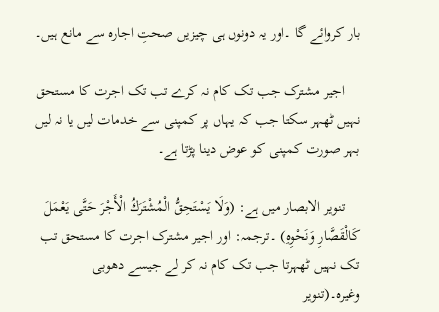بار کروائے گا ۔اور یہ دونوں ہی چیزیں صحتِ اجارہ سے مانع ہیں۔

    اجیر مشترک جب تک کام نہ کرے تب تک اجرت کا مستحق نہیں ٹھہر سکتا جب کہ یہاں پر کمپنی سے خدمات لیں یا نہ لیں بہر صورت کمپنی کو عوض دینا پڑتا ہے۔

    تنویر الابصار میں ہے: (وَلَا يَسْتَحِقُّ الْمُشْتَرَكُ الْأَجْرَ حَتَّى يَعْمَلَ كَالْقَصَّارِ وَنَحْوِهِ) ۔ترجمہ: اور اجیر مشترک اجرت کا مستحق تب تک نہیں ٹھہرتا جب تک کام نہ کر لے جیسے دھوبی وغیرہ۔(تنویر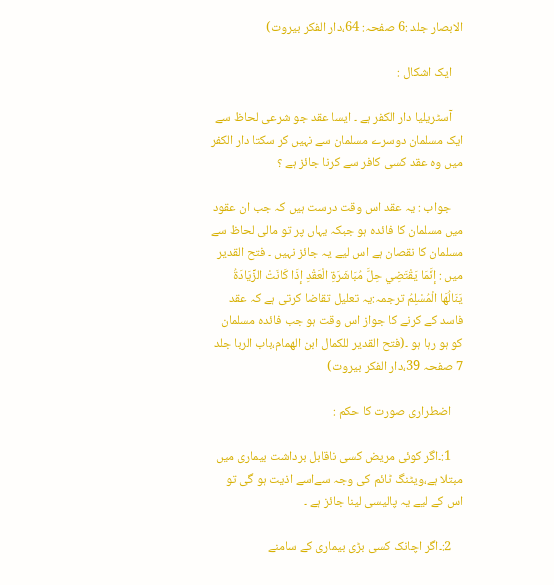الابصار جلد :6 صفحہ: 64،دار الفکر بیروت)

    ایک اشکال :

    آسٹریلیا دار الکفر ہے ۔ ایسا عقد جو شرعی لحاظ سے ایک مسلمان دوسرے مسلمان سے نہیں کر سکتا دار الکفر میں وہ عقد کسی کافر سے کرنا جائز ہے ؟

    جواب : یہ عقد اس وقت درست ہیں کہ جب ان عقود میں مسلمان کا فائدہ ہو جبکہ یہاں پر تو مالی لحاظ سے مسلمان کا نقصان ہے اس لیے یہ جائز نہیں ۔ فتح القدیر میں : إنَّمَا يَقْتَضِي حِلَّ مُبَاشَرَةِ الْعَقْدِ إذَا كَانَتْ الزِّيَادَةُ يَنَالُهَا الْمُسْلِمُ ترجمہ:یہ تعلیل تقاضا کرتی ہے کہ عقد فاسد کے کرنے کا جواز اس وقت ہو جب فائدہ مسلمان کو ہو رہا ہو ۔(فتح القدير للكمال ابن الهمام،باب الربا جلد 7 صفحہ 39،دار الفکر بیروت)

    اضطراری صورت کا حکم :

    1:۔اگر کوئی مریض کسی ناقابل برداشت بیماری میں مبتلا ہے،ویٹنگ ٹائم کی وجہ سےاسے اذیت ہو گی تو اس کے لیے یہ پالیسی لینا جائز ہے ۔

    2:۔اگر اچانک کسی بڑی بیماری کے سامنے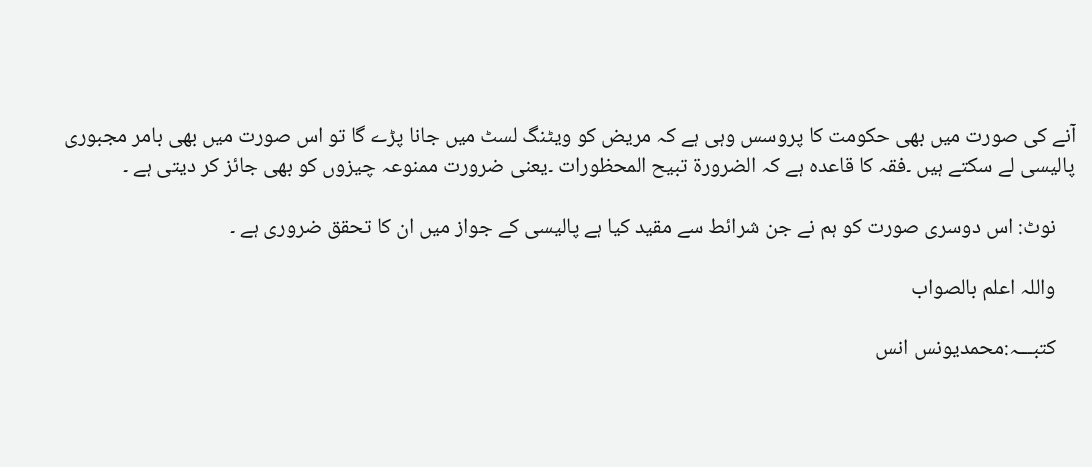آنے کی صورت میں بھی حکومت کا پروسس وہی ہے کہ مریض کو ویٹنگ لسٹ میں جانا پڑے گا تو اس صورت میں بھی بامر مجبوری پالیسی لے سکتے ہیں ۔فقہ کا قاعدہ ہے کہ الضرورۃ تبیح المحظورات ۔یعنی ضرورت ممنوعہ چیزوں کو بھی جائز کر دیتی ہے ۔

    نوٹ: اس دوسری صورت کو ہم نے جن شرائط سے مقید کیا ہے پالیسی کے جواز میں ان کا تحقق ضروری ہے ۔

    واللہ اعلم بالصواب

    کتبـــہ:محمدیونس انس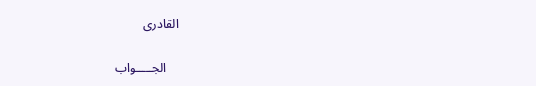القادری

    الجـــــواب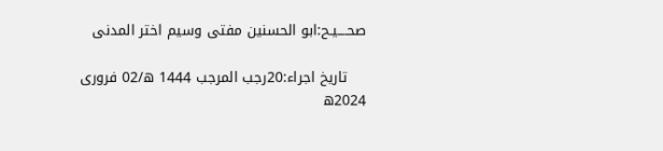صحــــیـح:ابو الحسنین مفتی وسیم اختر المدنی

    تاریخ اجراء:20رجب المرجب 1444 ھ/02 فروری 2024ھ